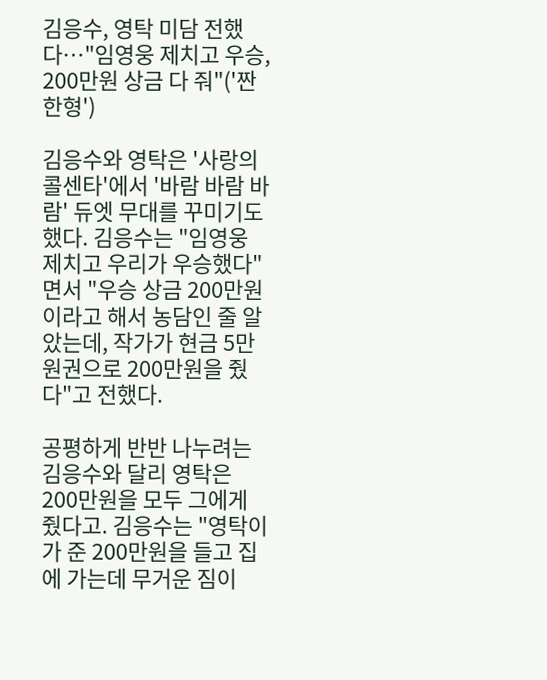김응수, 영탁 미담 전했다…"임영웅 제치고 우승, 200만원 상금 다 줘"('짠한형')

김응수와 영탁은 '사랑의 콜센타'에서 '바람 바람 바람' 듀엣 무대를 꾸미기도 했다. 김응수는 "임영웅 제치고 우리가 우승했다"면서 "우승 상금 200만원이라고 해서 농담인 줄 알았는데, 작가가 현금 5만원권으로 200만원을 줬다"고 전했다.

공평하게 반반 나누려는 김응수와 달리 영탁은 200만원을 모두 그에게 줬다고. 김응수는 "영탁이가 준 200만원을 들고 집에 가는데 무거운 짐이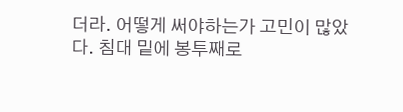더라. 어떻게 써야하는가 고민이 많았다. 침대 밑에 봉투째로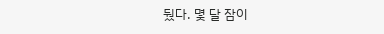뒀다. 몇 달 잠이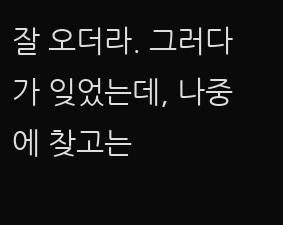잘 오더라. 그러다가 잊었는데, 나중에 찾고는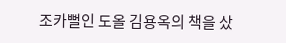조카뻘인 도올 김용옥의 책을 샀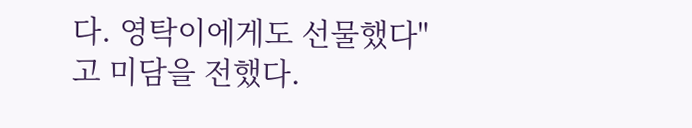다. 영탁이에게도 선물했다"고 미담을 전했다.